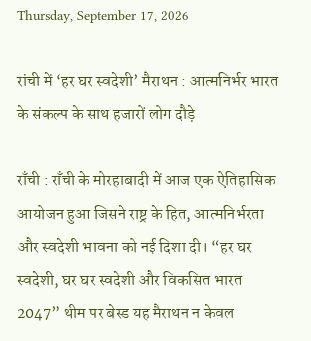Thursday, September 17, 2026

रांची में ‘हर घर स्वदेशी’ मैराथन : आत्मनिर्भर भारत के संकल्प के साथ हजारों लोग दौड़े

राँची : राँची के मोरहाबादी में आज एक ऐतिहासिक आयोजन हुआ जिसने राष्ट्र के हित, आत्मनिर्भरता और स्वदेशी भावना को नई दिशा दी। “हर घर स्वदेशी, घर घर स्वदेशी और विकसित भारत 2047” थीम पर बेस्ड यह मैराथन न केवल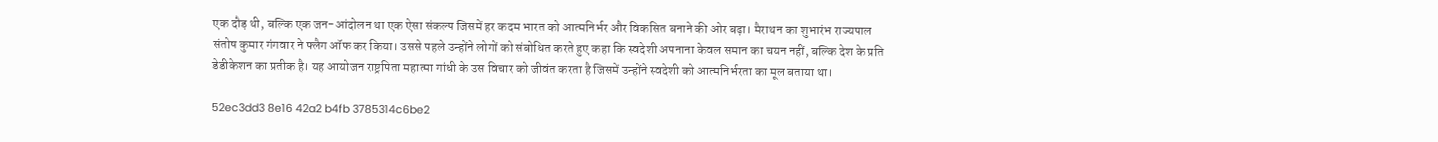एक दौड़ थी, बल्कि एक जन-आंदोलन था एक ऐसा संकल्प जिसमें हर कदम भारत को आत्मनिर्भर और विकसित बनाने की ओर बढ़ा। मैराथन का शुभारंभ राज्यपाल संतोष कुमार गंगवार ने फ्लैग ऑफ कर किया। उससे पहले उन्होंने लोगों को संबोधित करते हुए कहा कि स्वदेशी अपनाना केवल समान का चयन नहीं, बल्कि देश के प्रति डेडीकेशन का प्रतीक है। यह आयोजन राष्ट्रपिता महात्मा गांधी के उस विचार को जीवंत करता है जिसमें उन्होंने स्वदेशी को आत्मनिर्भरता का मूल बताया था।

52ec3dd3 8e16 42a2 b4fb 3785314c6be2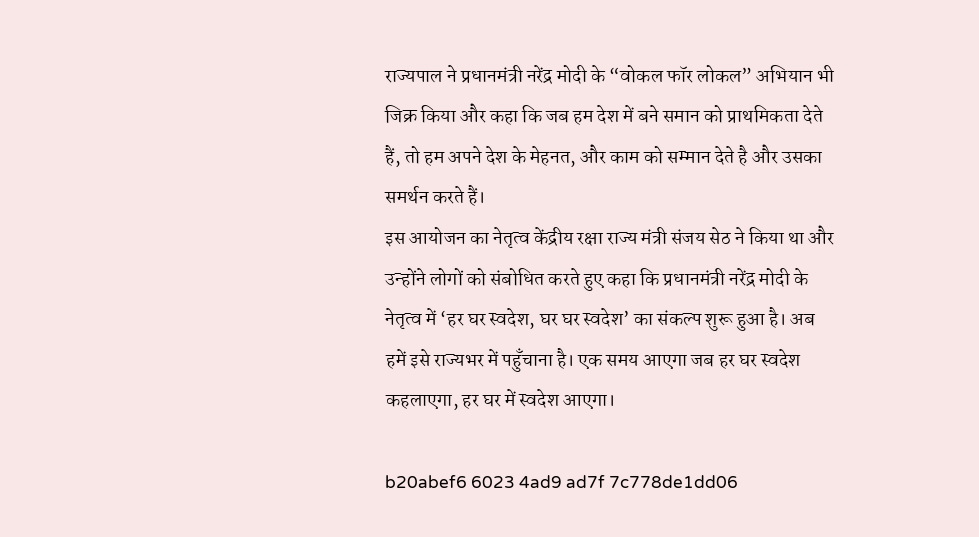राज्यपाल ने प्रधानमंत्री नरेंद्र मोदी के “वोकल फॉर लोकल” अभियान भी जिक्र किया और कहा कि जब हम देश में बने समान को प्राथमिकता देते हैं, तो हम अपने देश के मेहनत, और काम को सम्मान देते है और उसका समर्थन करते हैं।
इस आयोजन का नेतृत्व केंद्रीय रक्षा राज्य मंत्री संजय सेठ ने किया था और उन्होंने लोगों को संबोधित करते हुए कहा कि प्रधानमंत्री नरेंद्र मोदी के नेतृत्व में ‘हर घर स्वदेश, घर घर स्वदेश’ का संकल्प शुरू हुआ है। अब हमें इसे राज्यभर में पहुँचाना है। एक समय आएगा जब हर घर स्वदेश कहलाएगा, हर घर में स्वदेश आएगा।

b20abef6 6023 4ad9 ad7f 7c778de1dd06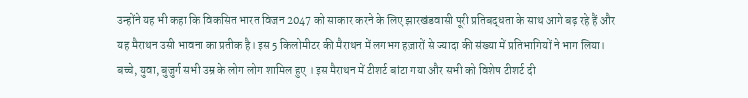उन्होंने यह भी कहा कि विकसित भारत विजन 2047 को साकार करने के लिए झारखंडवासी पूरी प्रतिबद्धता के साथ आगे बढ़ रहे हैं और यह मैराथन उसी भावना का प्रतीक है। इस 5 किलोमीटर की मैराथन में लगभग हज़ारों से ज्यादा की संख्या में प्रतिभागियों ने भाग लिया। बच्चे, युवा, बुजुर्ग सभी उम्र के लोग लोग शामिल हुए । इस मैराथन में टीशर्ट बांटा गया और सभी को विशेष टीशर्ट दी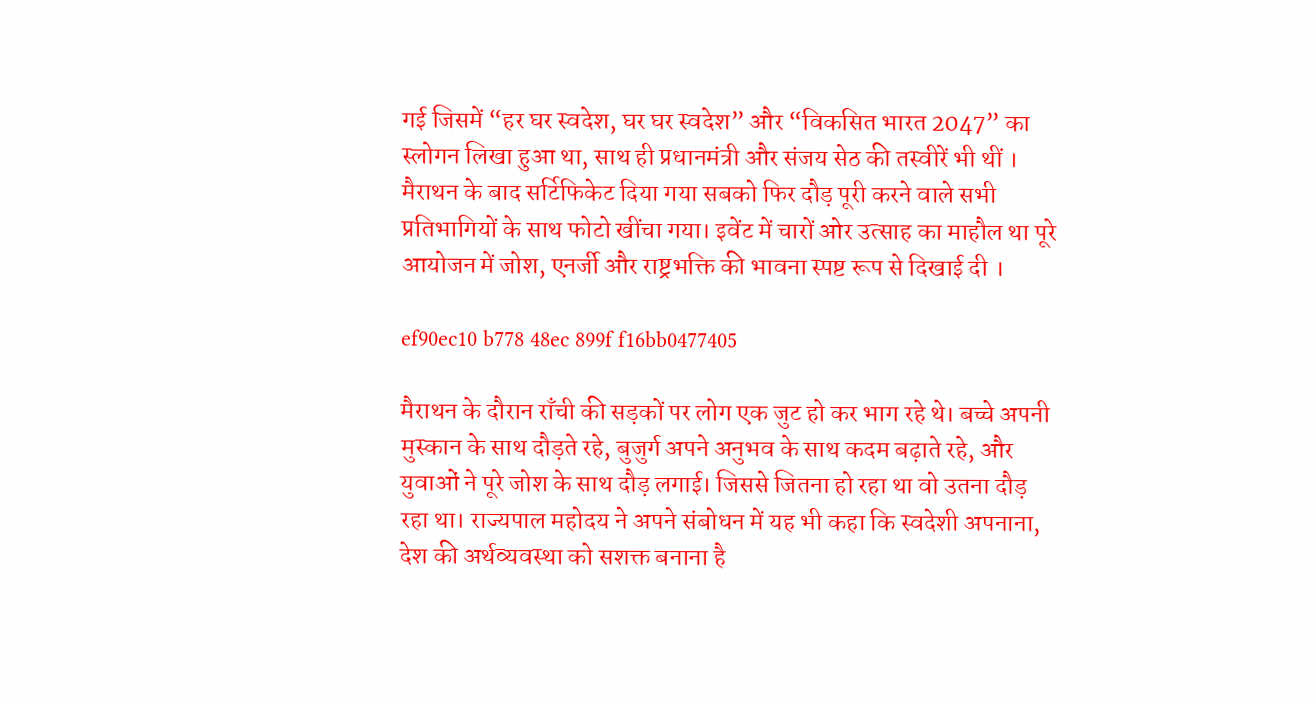गई जिसमें “हर घर स्वदेश, घर घर स्वदेश” और “विकसित भारत 2047” का स्लोगन लिखा हुआ था, साथ ही प्रधानमंत्री और संजय सेठ की तस्वीरें भी थीं । मैराथन के बाद सर्टिफिकेट दिया गया सबको फिर दौड़ पूरी करने वाले सभी प्रतिभागियों के साथ फोटो खींचा गया। इवेंट में चारों ओर उत्साह का माहौल था पूरे आयोजन में जोश, एनर्जी और राष्ट्रभक्ति की भावना स्पष्ट रूप से दिखाई दी ।

ef90ec10 b778 48ec 899f f16bb0477405

मैराथन के दौरान राँची की सड़कों पर लोग एक जुट हो कर भाग रहे थे। बच्चे अपनी मुस्कान के साथ दौड़ते रहे, बुजुर्ग अपने अनुभव के साथ कदम बढ़ाते रहे, और युवाओं ने पूरे जोश के साथ दौड़ लगाई। जिससे जितना हो रहा था वो उतना दौड़ रहा था। राज्यपाल महोदय ने अपने संबोधन में यह भी कहा कि स्वदेशी अपनाना, देश की अर्थव्यवस्था को सशक्त बनाना है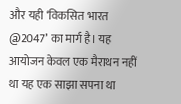और यही ‘विकसित भारत @2047’ का मार्ग है। यह आयोजन केवल एक मैराथन नहीं था यह एक साझा सपना था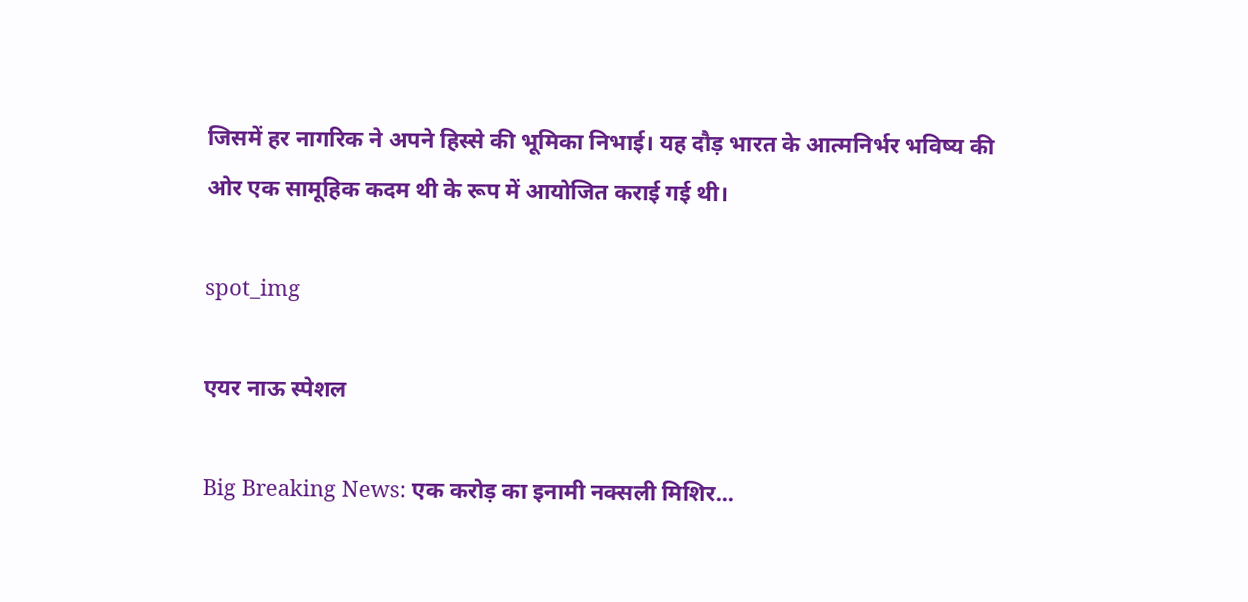जिसमें हर नागरिक ने अपने हिस्से की भूमिका निभाई। यह दौड़ भारत के आत्मनिर्भर भविष्य की ओर एक सामूहिक कदम थी के रूप में आयोजित कराई गई थी।

spot_img

एयर नाऊ स्पेशल

Big Breaking News: एक करोड़ का इनामी नक्सली मिशिर...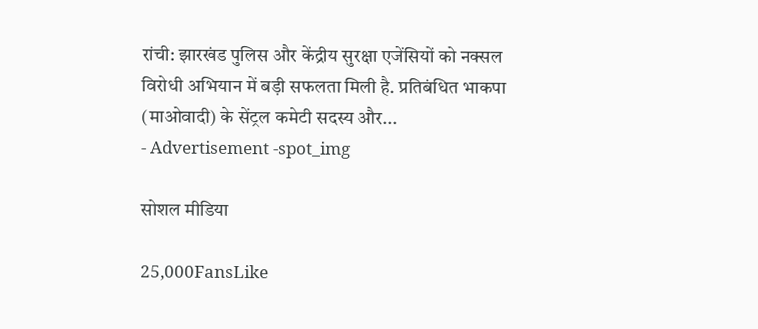रांची: झारखंड पुलिस और केंद्रीय सुरक्षा एजेंसियों को नक्सल विरोधी अभियान में बड़ी सफलता मिली है. प्रतिबंधित भाकपा (माओवादी) के सेंट्रल कमेटी सदस्य और...
- Advertisement -spot_img

सोशल मीडिया

25,000FansLike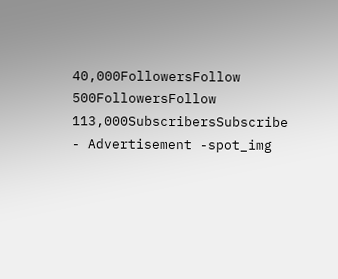40,000FollowersFollow
500FollowersFollow
113,000SubscribersSubscribe
- Advertisement -spot_img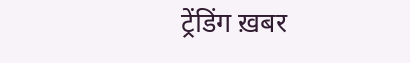ट्रेंडिंग ख़बर